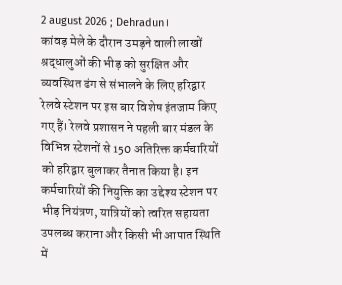2 august 2026 ; Dehradun।
कांवड़ मेले के दौरान उमड़ने वाली लाखों श्रद्धालुओं की भीड़ को सुरक्षित और व्यवस्थित ढंग से संभालने के लिए हरिद्वार रेलवे स्टेशन पर इस बार विशेष इंतजाम किए गए हैं। रेलवे प्रशासन ने पहली बार मंडल के विभिन्न स्टेशनों से 150 अतिरिक्त कर्मचारियों को हरिद्वार बुलाकर तैनात किया है। इन कर्मचारियों की नियुक्ति का उद्देश्य स्टेशन पर भीड़ नियंत्रण, यात्रियों को त्वरित सहायता उपलब्ध कराना और किसी भी आपात स्थिति में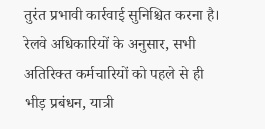तुरंत प्रभावी कार्रवाई सुनिश्चित करना है।
रेलवे अधिकारियों के अनुसार, सभी अतिरिक्त कर्मचारियों को पहले से ही भीड़ प्रबंधन, यात्री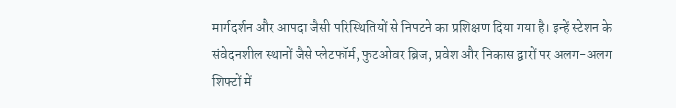मार्गदर्शन और आपदा जैसी परिस्थितियों से निपटने का प्रशिक्षण दिया गया है। इन्हें स्टेशन के संवेदनशील स्थानों जैसे प्लेटफॉर्म, फुटओवर ब्रिज, प्रवेश और निकास द्वारों पर अलग-अलग शिफ्टों में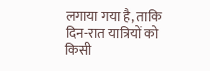लगाया गया है, ताकि दिन-रात यात्रियों को किसी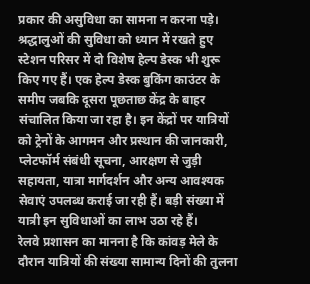प्रकार की असुविधा का सामना न करना पड़े।
श्रद्धालुओं की सुविधा को ध्यान में रखते हुए स्टेशन परिसर में दो विशेष हेल्प डेस्क भी शुरू किए गए हैं। एक हेल्प डेस्क बुकिंग काउंटर के समीप जबकि दूसरा पूछताछ केंद्र के बाहर संचालित किया जा रहा है। इन केंद्रों पर यात्रियों को ट्रेनों के आगमन और प्रस्थान की जानकारी, प्लेटफॉर्म संबंधी सूचना, आरक्षण से जुड़ी सहायता, यात्रा मार्गदर्शन और अन्य आवश्यक सेवाएं उपलब्ध कराई जा रही हैं। बड़ी संख्या में यात्री इन सुविधाओं का लाभ उठा रहे हैं।
रेलवे प्रशासन का मानना है कि कांवड़ मेले के दौरान यात्रियों की संख्या सामान्य दिनों की तुलना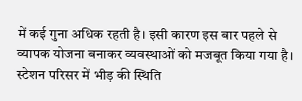में कई गुना अधिक रहती है। इसी कारण इस बार पहले से व्यापक योजना बनाकर व्यवस्थाओं को मजबूत किया गया है। स्टेशन परिसर में भीड़ की स्थिति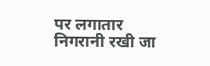पर लगातार निगरानी रखी जा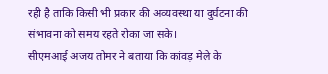रही है ताकि किसी भी प्रकार की अव्यवस्था या दुर्घटना की संभावना को समय रहते रोका जा सके।
सीएमआई अजय तोमर ने बताया कि कांवड़ मेले के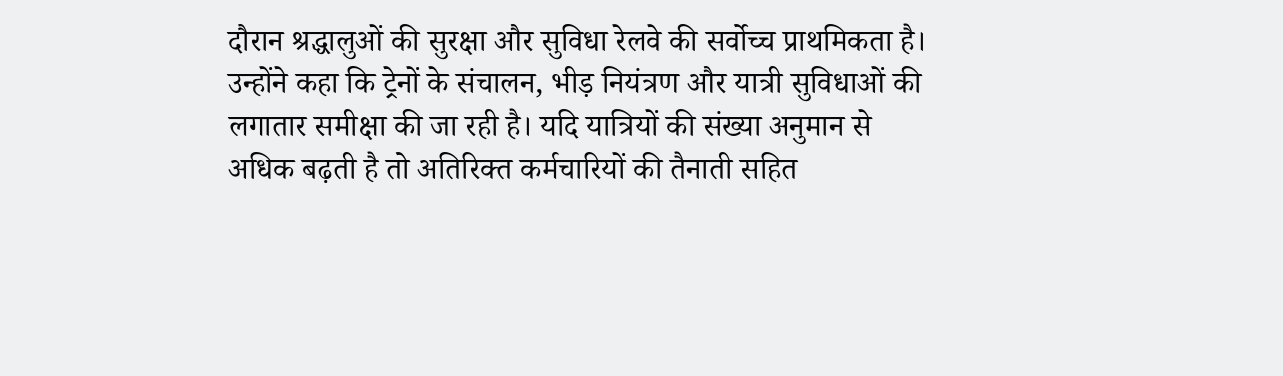दौरान श्रद्धालुओं की सुरक्षा और सुविधा रेलवे की सर्वोच्च प्राथमिकता है। उन्होंने कहा कि ट्रेनों के संचालन, भीड़ नियंत्रण और यात्री सुविधाओं की लगातार समीक्षा की जा रही है। यदि यात्रियों की संख्या अनुमान से अधिक बढ़ती है तो अतिरिक्त कर्मचारियों की तैनाती सहित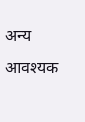अन्य आवश्यक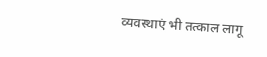व्यवस्थाएं भी तत्काल लागू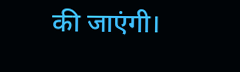की जाएंगी।